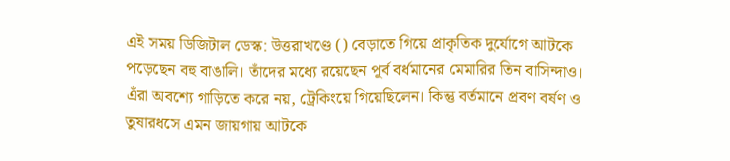এই সময় ডিজিটাল ডেস্ক: উত্তরাখণ্ডে () বেড়াতে গিয়ে প্রাকৃতিক দুর্যোগে আটকে পড়েছেন বহু বাঙালি। তাঁদের মধ্যে রয়েছেন পূর্ব বর্ধমানের মেমারির তিন বাসিন্দাও। এঁরা অবশ্যে গাড়িতে করে নয়, ট্রেকিংয়ে গিয়েছিলেন। কিন্তু বর্তমানে প্রবণ বর্ষণ ও তুষারধসে এমন জায়গায় আটকে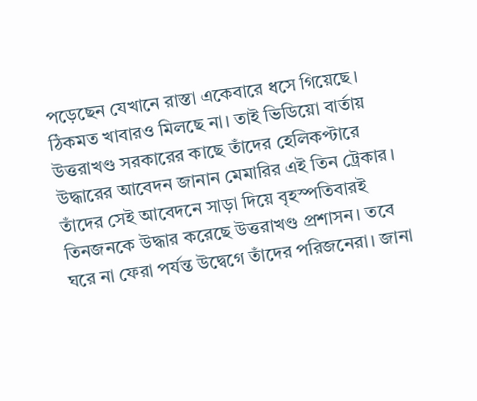পড়েছেন যেখানে রাস্তা একেবারে ধসে গিয়েছে। ঠিকমত খাবারও মিলছে না। তাই ভিডিয়ো বার্তায় উত্তরাখণ্ড সরকারের কাছে তাঁদের হেলিকপ্টারে উদ্ধারের আবেদন জানান মেমারির এই তিন ট্রেকার। তাঁদের সেই আবেদনে সাড়া দিয়ে বৃহস্পতিবারই তিনজনকে উদ্ধার করেছে উত্তরাখণ্ড প্রশাসন। তবে ঘরে না ফেরা পর্যন্ত উদ্বেগে তাঁদের পরিজনেরা। জানা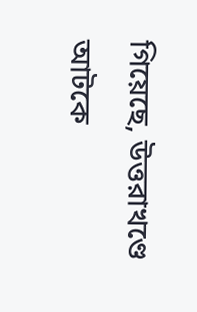গিয়েছে, উত্তরাখণ্ডে আটকে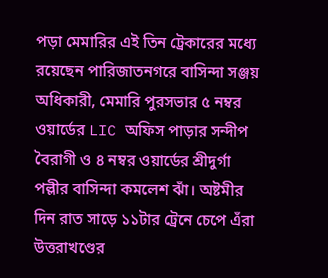পড়া মেমারির এই তিন ট্রেকারের মধ্যে রয়েছেন পারিজাতনগরে বাসিন্দা সঞ্জয় অধিকারী, মেমারি পুরসভার ৫ নম্বর ওয়ার্ডের LIC অফিস পাড়ার সন্দীপ বৈরাগী ও ৪ নম্বর ওয়ার্ডের শ্রীদুর্গা পল্লীর বাসিন্দা কমলেশ ঝাঁ। অষ্টমীর দিন রাত সাড়ে ১১টার ট্রেনে চেপে এঁরা উত্তরাখণ্ডের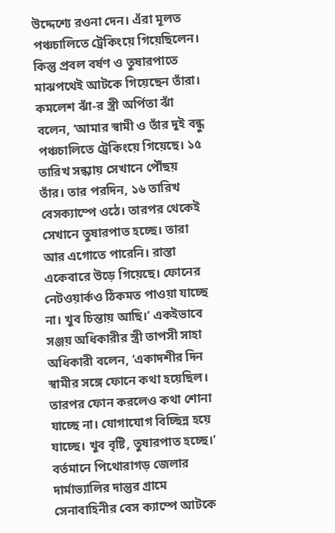উদ্দেশ্যে রওনা দেন। এঁরা মূলত পঞ্চচালিতে ট্রেকিংয়ে গিয়েছিলেন। কিন্তু প্রবল বর্ষণ ও তুষারপাতে মাঝপথেই আটকে গিয়েছেন তাঁরা। কমলেশ ঝাঁ-র স্ত্রী অর্পিতা ঝাঁ বলেন, ‘আমার স্বামী ও তাঁর দুই বন্ধু পঞ্চচালিতে ট্রেকিংয়ে গিয়েছে। ১৫ তারিখ সন্ধ্যায় সেখানে পৌঁছয় তাঁর। তার পরদিন, ১৬ তারিখ বেসক্যাম্পে ওঠে। তারপর থেকেই সেখানে তুষারপাত হচ্ছে। তারা আর এগোতে পারেনি। রাস্তা একেবারে উড়ে গিয়েছে। ফোনের নেটওয়ার্কও ঠিকমত পাওয়া যাচ্ছে না। খুব চিন্তায় আছি।’ একইভাবে সঞ্জয় অধিকারীর স্ত্রী তাপসী সাহা অধিকারী বলেন, ‘একাদশীর দিন স্বামীর সঙ্গে ফোনে কথা হয়েছিল। তারপর ফোন করলেও কথা শোনা যাচ্ছে না। যোগাযোগ বিচ্ছিন্ন হয়ে যাচ্ছে। খুব বৃষ্টি, তুষারপাত হচ্ছে।’ বর্তমানে পিথোরাগড় জেলার দার্মাভ্যালির দান্তুর গ্রামে সেনাবাহিনীর বেস ক্যাম্পে আটকে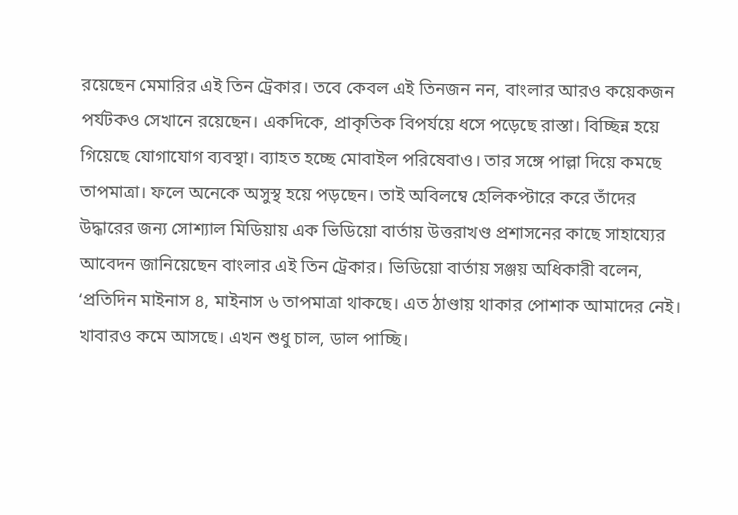রয়েছেন মেমারির এই তিন ট্রেকার। তবে কেবল এই তিনজন নন, বাংলার আরও কয়েকজন পর্যটকও সেখানে রয়েছেন। একদিকে, প্রাকৃতিক বিপর্যয়ে ধসে পড়েছে রাস্তা। বিচ্ছিন্ন হয়ে গিয়েছে যোগাযোগ ব্যবস্থা। ব্যাহত হচ্ছে মোবাইল পরিষেবাও। তার সঙ্গে পাল্লা দিয়ে কমছে তাপমাত্রা। ফলে অনেকে অসুস্থ হয়ে পড়ছেন। তাই অবিলম্বে হেলিকপ্টারে করে তাঁদের উদ্ধারের জন্য সোশ্যাল মিডিয়ায় এক ভিডিয়ো বার্তায় উত্তরাখণ্ড প্রশাসনের কাছে সাহায্যের আবেদন জানিয়েছেন বাংলার এই তিন ট্রেকার। ভিডিয়ো বার্তায় সঞ্জয় অধিকারী বলেন, ‘প্রতিদিন মাইনাস ৪, মাইনাস ৬ তাপমাত্রা থাকছে। এত ঠাণ্ডায় থাকার পোশাক আমাদের নেই। খাবারও কমে আসছে। এখন শুধু চাল, ডাল পাচ্ছি।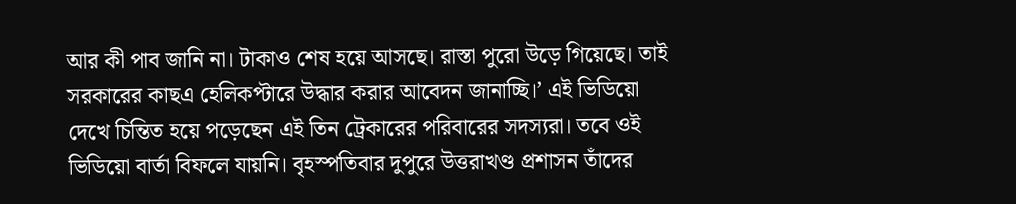আর কী পাব জানি না। টাকাও শেষ হয়ে আসছে। রাস্তা পুরো উড়ে গিয়েছে। তাই সরকারের কাছএ হেলিকপ্টারে উদ্ধার করার আবেদন জানাচ্ছি।’ এই ভিডিয়ো দেখে চিন্তিত হয়ে পড়েছেন এই তিন ট্রেকারের পরিবারের সদস্যরা। তবে ওই ভিডিয়ো বার্তা বিফলে যায়নি। বৃহস্পতিবার দুপুরে উত্তরাখণ্ড প্রশাসন তাঁদের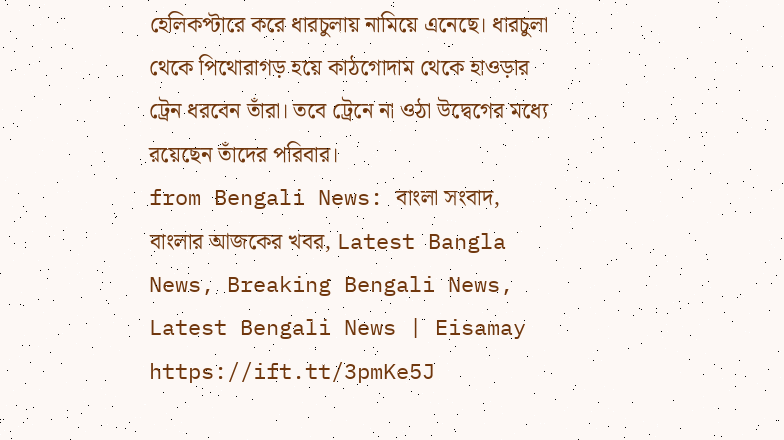হেলিকপ্টারে করে ধারচুলায় নামিয়ে এনেছে। ধারচুলা থেকে পিথোরাগড় হয়ে কাঠগোদাম থেকে হাওড়ার ট্রেন ধরবেন তাঁরা। তবে ট্রেনে না ওঠা উদ্বেগের মধ্যে রয়েছেন তাঁদের পরিবার।
from Bengali News: বাংলা সংবাদ, বাংলার আজকের খবর, Latest Bangla News, Breaking Bengali News, Latest Bengali News | Eisamay https://ift.tt/3pmKe5J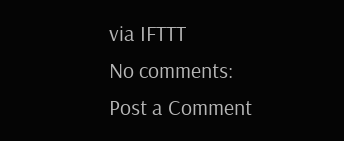via IFTTT
No comments:
Post a Comment